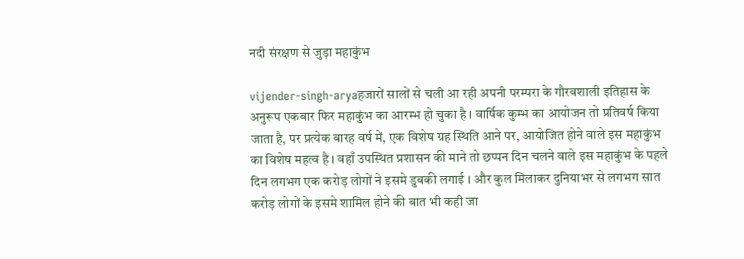नदी संरक्षण से जुड़ा महाकुंभ

vijender-singh-aryaहजारों सालों से चली आ रही अपनी परम्परा के गौरवशाली इतिहास के अनुरूप एकबार फिर महाकुंभ का आरम्भ हो चुका है । वार्षिक कुम्भ का आयोजन तो प्रतिवर्ष किया जाता है, पर प्रत्येक बारह वर्ष में, एक विशेष ग्रह स्थिति आने पर, आयोजित होने वाले इस महाकुंभ का विशेष महत्व है । वहाँ उपस्थित प्रशासन की माने तो छप्पन दिन चलने वाले इस महाकुंभ के पहले दिन लगभग एक करोड़ लोगों ने इसमे डुबकी लगाई । और कुल मिलाकर दुनियाभर से लगभग सात करोड़ लोगों के इसमे शामिल होने की बात भी कही जा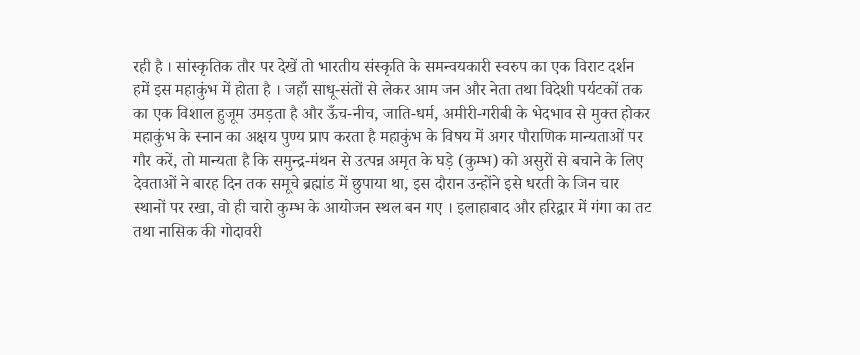रही है । सांस्कृतिक तौर पर देखें तो भारतीय संस्कृति के समन्वयकारी स्वरुप का एक विराट दर्शन हमें इस महाकुंभ में होता है । जहाँ साधू-संतों से लेकर आम जन और नेता तथा विदेशी पर्यटकों तक का एक विशाल हुजूम उमड़ता है और ऊँच-नीच, जाति-धर्म, अमीरी-गरीबी के भेदभाव से मुक्त होकर महाकुंभ के स्नान का अक्षय पुण्य प्राप करता है महाकुंभ के विषय में अगर पौराणिक मान्यताओं पर गौर करें, तो मान्यता है कि समुन्द्र-मंथन से उत्पन्न अमृत के घड़े (कुम्भ) को असुरों से बचाने के लिए देवताओं ने बारह दिन तक समूचे ब्रह्मांड में छुपाया था, इस दौरान उन्होंने इसे धरती के जिन चार स्थानों पर रखा, वो ही चारो कुम्भ के आयोजन स्थल बन गए । इलाहाबाद और हरिद्वार में गंगा का तट तथा नासिक की गोदावरी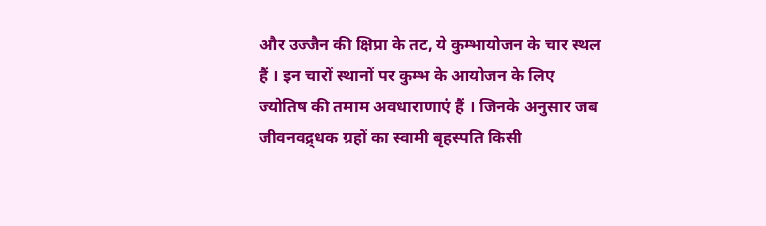और उज्जैन की क्षिप्रा के तट, ये कुम्भायोजन के चार स्थल हैं । इन चारों स्थानों पर कुम्भ के आयोजन के लिए ज्योतिष की तमाम अवधाराणाएं हैं । जिनके अनुसार जब जीवनवद्र्धक ग्रहों का स्वामी बृहस्पति किसी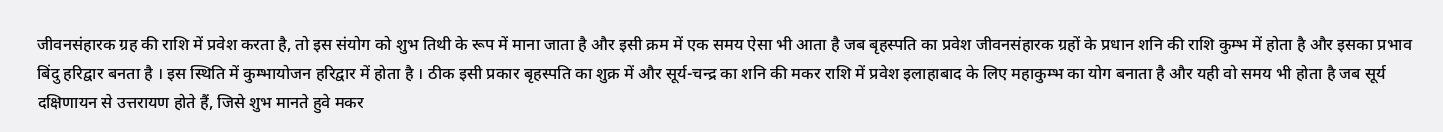जीवनसंहारक ग्रह की राशि में प्रवेश करता है, तो इस संयोग को शुभ तिथी के रूप में माना जाता है और इसी क्रम में एक समय ऐसा भी आता है जब बृहस्पति का प्रवेश जीवनसंहारक ग्रहों के प्रधान शनि की राशि कुम्भ में होता है और इसका प्रभाव बिंदु हरिद्वार बनता है । इस स्थिति में कुम्भायोजन हरिद्वार में होता है । ठीक इसी प्रकार बृहस्पति का शुक्र में और सूर्य-चन्द्र का शनि की मकर राशि में प्रवेश इलाहाबाद के लिए महाकुम्भ का योग बनाता है और यही वो समय भी होता है जब सूर्य दक्षिणायन से उत्तरायण होते हैं, जिसे शुभ मानते हुवे मकर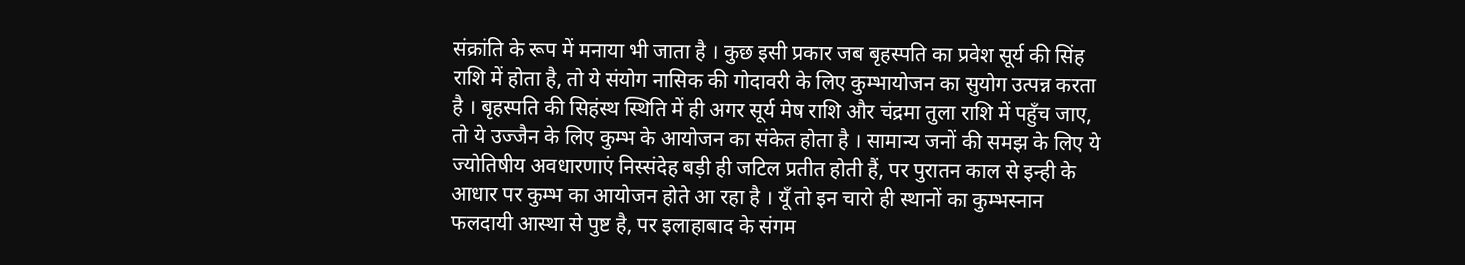संक्रांति के रूप में मनाया भी जाता है । कुछ इसी प्रकार जब बृहस्पति का प्रवेश सूर्य की सिंह राशि में होता है, तो ये संयोग नासिक की गोदावरी के लिए कुम्भायोजन का सुयोग उत्पन्न करता है । बृहस्पति की सिहंस्थ स्थिति में ही अगर सूर्य मेष राशि और चंद्रमा तुला राशि में पहुँच जाए, तो ये उज्जैन के लिए कुम्भ के आयोजन का संकेत होता है । सामान्य जनों की समझ के लिए ये ज्योतिषीय अवधारणाएं निस्संदेह बड़ी ही जटिल प्रतीत होती हैं, पर पुरातन काल से इन्ही के आधार पर कुम्भ का आयोजन होते आ रहा है । यूँ तो इन चारो ही स्थानों का कुम्भस्नान फलदायी आस्था से पुष्ट है, पर इलाहाबाद के संगम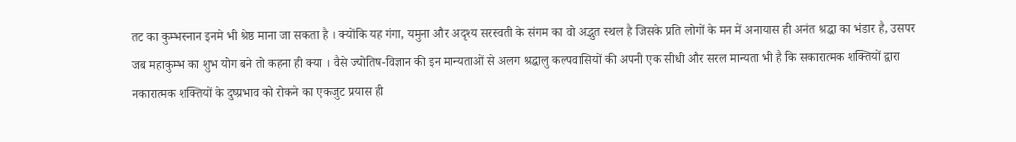तट का कुम्भस्नान इनमे भी श्रेष्ठ माना जा सकता है । क्योंकि यह गंगा, यमुना और अदृश्य सरस्वती के संगम का वो अद्भुत स्थल है जिसके प्रति लोगों के मन में अनायास ही अनंत श्रद्धा का भंडार है, उसपर जब महाकुम्भ का शुभ योग बने तो कहना ही क्या । वैसे ज्योतिष-विज्ञान की इन मान्यताओं से अलग श्रद्धालु कल्पवासियों की अपनी एक सीधी और सरल मान्यता भी है कि सकारात्मक शक्तियों द्वारा नकारात्मक शक्तियों के दुष्प्रभाव को रोकने का एकजुट प्रयास ही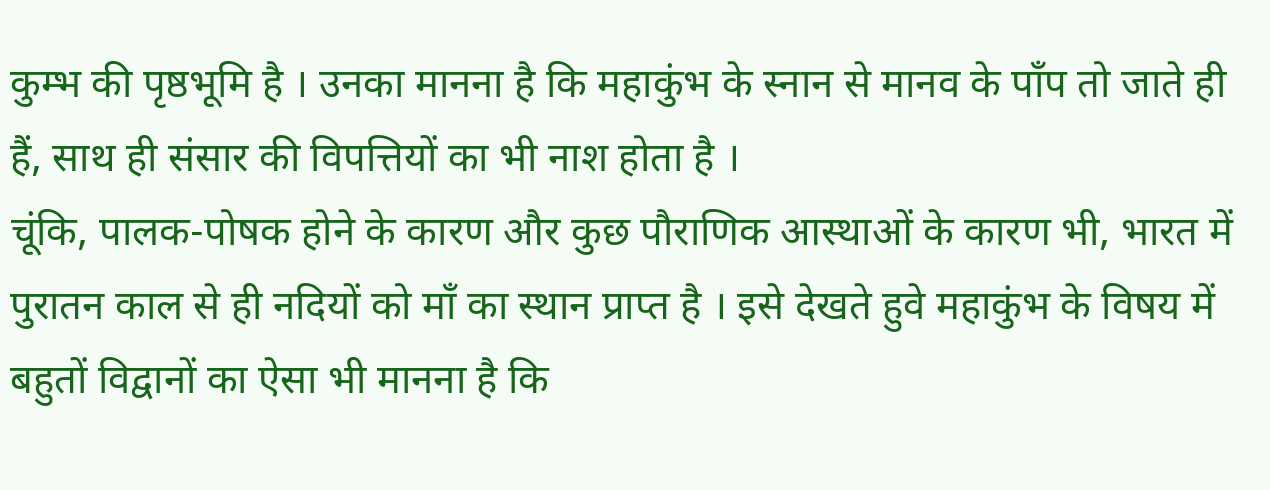कुम्भ की पृष्ठभूमि है । उनका मानना है कि महाकुंभ के स्नान से मानव के पाँप तो जाते ही हैं, साथ ही संसार की विपत्तियों का भी नाश होता है ।
चूंकि, पालक-पोषक होने के कारण और कुछ पौराणिक आस्थाओं के कारण भी, भारत में पुरातन काल से ही नदियों को माँ का स्थान प्राप्त है । इसे देखते हुवे महाकुंभ के विषय में बहुतों विद्वानों का ऐसा भी मानना है कि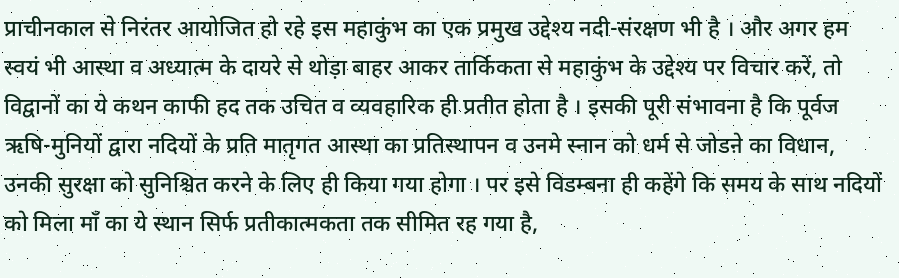प्राचीनकाल से निरंतर आयोजित हो रहे इस महाकुंभ का एक प्रमुख उद्देश्य नदी-संरक्षण भी है । और अगर हम स्वयं भी आस्था व अध्यात्म के दायरे से थोड़ा बाहर आकर तार्किकता से महाकुंभ के उद्देश्य पर विचार करें, तो विद्वानों का ये कथन काफी हद तक उचित व व्यवहारिक ही प्रतीत होता है । इसकी पूरी संभावना है कि पूर्वज ऋषि-मुनियों द्वारा नदियों के प्रति मातृगत आस्था का प्रतिस्थापन व उनमे स्नान को धर्म से जोडऩे का विधान, उनकी सुरक्षा को सुनिश्चित करने के लिए ही किया गया होगा । पर इसे विडम्बना ही कहेंगे कि समय के साथ नदियों को मिला माँ का ये स्थान सिर्फ प्रतीकात्मकता तक सीमित रह गया है,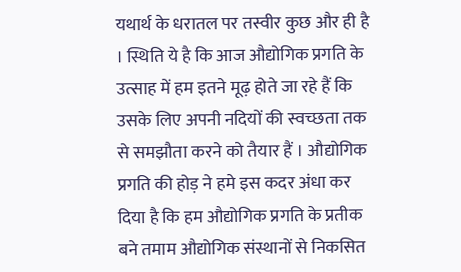यथार्थ के धरातल पर तस्वीर कुछ और ही है । स्थिति ये है कि आज औद्योगिक प्रगति के उत्साह में हम इतने मूढ़ होते जा रहे हैं कि उसके लिए अपनी नदियों की स्वच्छता तक से समझौता करने को तैयार हैं । औद्योगिक प्रगति की होड़ ने हमे इस कदर अंधा कर दिया है कि हम औद्योगिक प्रगति के प्रतीक बने तमाम औद्योगिक संस्थानों से निकसित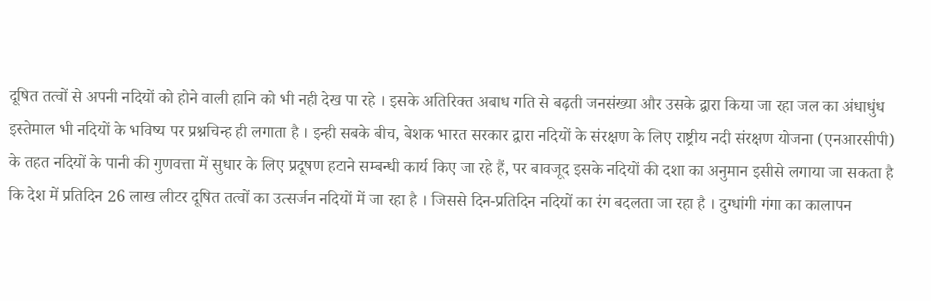दूषित तत्वों से अपनी नदियों को होने वाली हानि को भी नही देख पा रहे । इसके अतिरिक्त अबाध गति से बढ़ती जनसंख्या और उसके द्वारा किया जा रहा जल का अंधाधुंध इस्तेमाल भी नदियों के भविष्य पर प्रश्नचिन्ह ही लगाता है । इन्ही सबके बीच, बेशक भारत सरकार द्वारा नदियों के संरक्षण के लिए राष्ट्रीय नदी संरक्षण योजना (एनआरसीपी) के तहत नदियों के पानी की गुणवत्ता में सुधार के लिए प्रदूषण हटाने सम्बन्धी कार्य किए जा रहे हैं, पर बावजूद इसके नदियों की दशा का अनुमान इसीसे लगाया जा सकता है कि देश में प्रतिदिन 26 लाख लीटर दूषित तत्वों का उत्सर्जन नदियों में जा रहा है । जिससे दिन-प्रतिदिन नदियों का रंग बदलता जा रहा है । दुग्धांगी गंगा का कालापन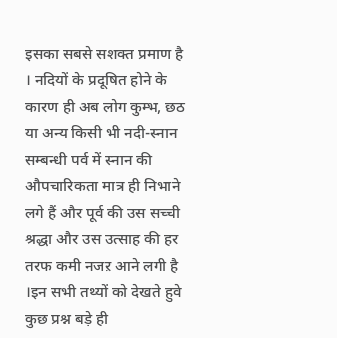इसका सबसे सशक्त प्रमाण है । नदियों के प्रदूषित होने के कारण ही अब लोग कुम्भ, छठ या अन्य किसी भी नदी-स्नान सम्बन्धी पर्व में स्नान की औपचारिकता मात्र ही निभाने लगे हैं और पूर्व की उस सच्ची श्रद्धा और उस उत्साह की हर तरफ कमी नजऱ आने लगी है ।इन सभी तथ्यों को देखते हुवे कुछ प्रश्न बड़े ही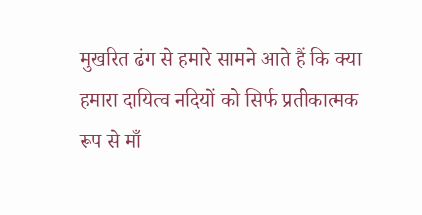मुखरित ढंग से हमारे सामने आते हैं कि क्या हमारा दायित्व नदियों को सिर्फ प्रतीकात्मक रूप से माँ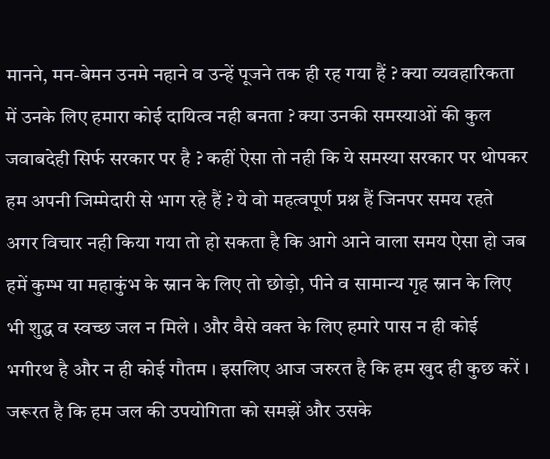मानने, मन-बेमन उनमे नहाने व उन्हें पूजने तक ही रह गया हैं ? क्या व्यवहारिकता में उनके लिए हमारा कोई दायित्व नही बनता ? क्या उनकी समस्याओं की कुल जवाबदेही सिर्फ सरकार पर है ? कहीं ऐसा तो नही कि ये समस्या सरकार पर थोपकर हम अपनी जिम्मेदारी से भाग रहे हैं ? ये वो महत्वपूर्ण प्रश्न हैं जिनपर समय रहते अगर विचार नही किया गया तो हो सकता है कि आगे आने वाला समय ऐसा हो जब हमें कुम्भ या महाकुंभ के स्नान के लिए तो छोड़ो, पीने व सामान्य गृह स्नान के लिए भी शुद्ध व स्वच्छ जल न मिले । और वैसे वक्त के लिए हमारे पास न ही कोई भगीरथ है और न ही कोई गौतम । इसलिए आज जरुरत है कि हम खुद ही कुछ करें । जरूरत है कि हम जल की उपयोगिता को समझें और उसके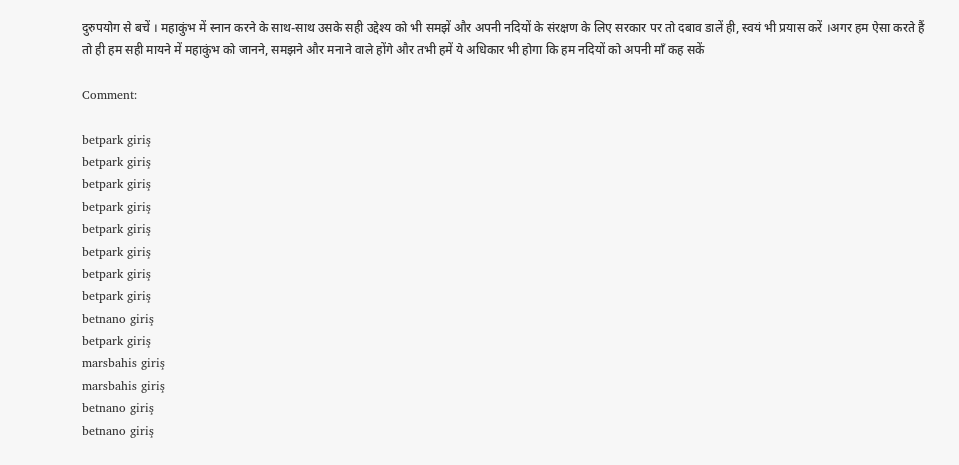दुरुपयोग से बचें । महाकुंभ में स्नान करने के साथ-साथ उसके सही उद्देश्य को भी समझें और अपनी नदियों के संरक्षण के लिए सरकार पर तो दबाव डालें ही, स्वयं भी प्रयास करें ।अगर हम ऐसा करते हैं तो ही हम सही मायने में महाकुंभ को जानने, समझने और मनाने वाले होंगे और तभी हमें ये अधिकार भी होगा कि हम नदियों को अपनी माँ कह सकें

Comment:

betpark giriş
betpark giriş
betpark giriş
betpark giriş
betpark giriş
betpark giriş
betpark giriş
betpark giriş
betnano giriş
betpark giriş
marsbahis giriş
marsbahis giriş
betnano giriş
betnano giriş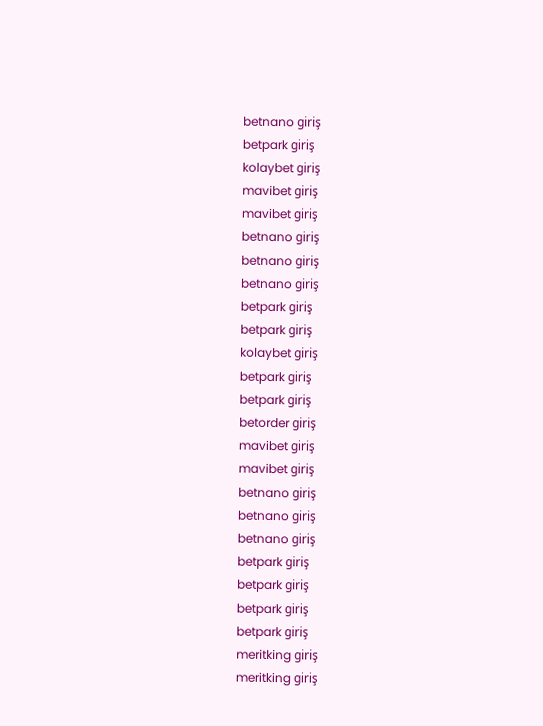betnano giriş
betpark giriş
kolaybet giriş
mavibet giriş
mavibet giriş
betnano giriş
betnano giriş
betnano giriş
betpark giriş
betpark giriş
kolaybet giriş
betpark giriş
betpark giriş
betorder giriş
mavibet giriş
mavibet giriş
betnano giriş
betnano giriş
betnano giriş
betpark giriş
betpark giriş
betpark giriş
betpark giriş
meritking giriş
meritking giriş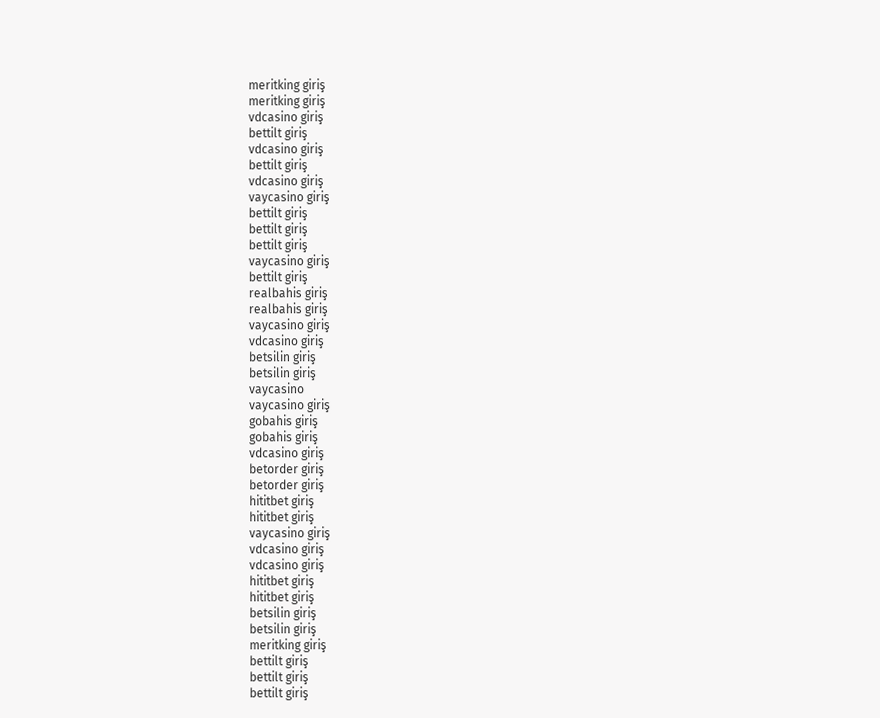meritking giriş
meritking giriş
vdcasino giriş
bettilt giriş
vdcasino giriş
bettilt giriş
vdcasino giriş
vaycasino giriş
bettilt giriş
bettilt giriş
bettilt giriş
vaycasino giriş
bettilt giriş
realbahis giriş
realbahis giriş
vaycasino giriş
vdcasino giriş
betsilin giriş
betsilin giriş
vaycasino
vaycasino giriş
gobahis giriş
gobahis giriş
vdcasino giriş
betorder giriş
betorder giriş
hititbet giriş
hititbet giriş
vaycasino giriş
vdcasino giriş
vdcasino giriş
hititbet giriş
hititbet giriş
betsilin giriş
betsilin giriş
meritking giriş
bettilt giriş
bettilt giriş
bettilt giriş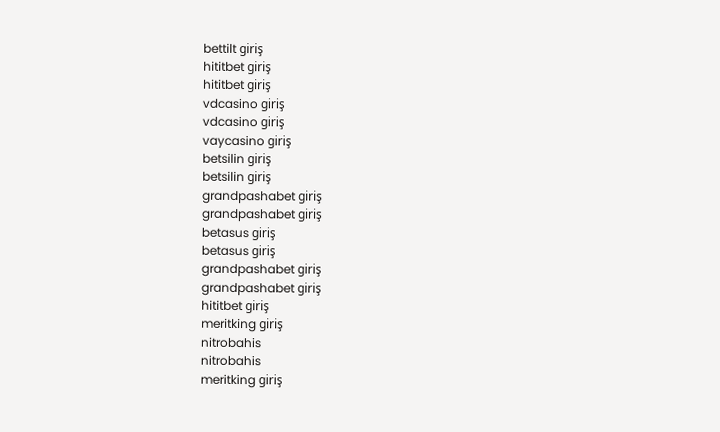bettilt giriş
hititbet giriş
hititbet giriş
vdcasino giriş
vdcasino giriş
vaycasino giriş
betsilin giriş
betsilin giriş
grandpashabet giriş
grandpashabet giriş
betasus giriş
betasus giriş
grandpashabet giriş
grandpashabet giriş
hititbet giriş
meritking giriş
nitrobahis
nitrobahis
meritking giriş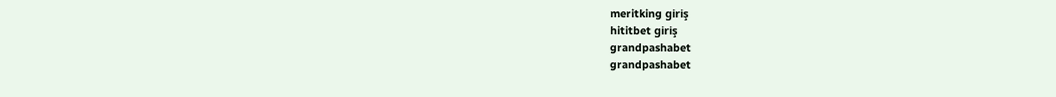meritking giriş
hititbet giriş
grandpashabet
grandpashabet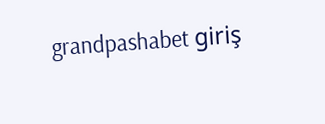grandpashabet giriş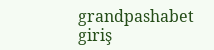grandpashabet giriş